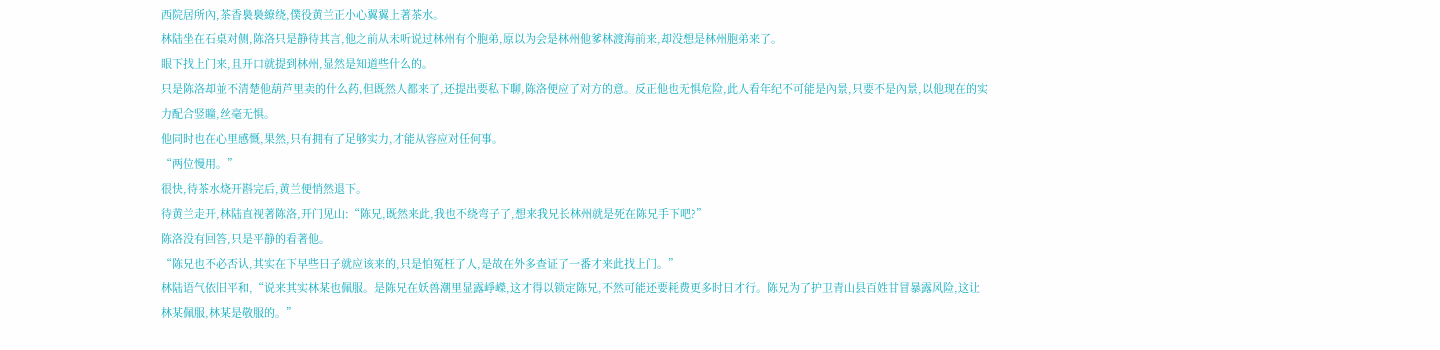西院居所內,茶香裊裊繚绕,僕役黄兰正小心翼翼上著茶水。
林陆坐在石桌对侧,陈洛只是静待其言,他之前从未听说过林州有个胞弟,原以为会是林州他爹林渡海前来,却没想是林州胞弟来了。
眼下找上门来,且开口就提到林州,显然是知道些什么的。
只是陈洛却並不清楚他葫芦里卖的什么药,但既然人都来了,还提出要私下聊,陈洛便应了对方的意。反正他也无惧危险,此人看年纪不可能是內景,只要不是內景,以他现在的实力配合竖瞳,丝毫无惧。
他同时也在心里感慨,果然,只有拥有了足够实力,才能从容应对任何事。
“两位慢用。”
很快,待茶水烧开斟完后,黄兰便悄然退下。
待黄兰走开,林陆直视著陈洛,开门见山:“陈兄,既然来此,我也不绕弯子了,想来我兄长林州就是死在陈兄手下吧?”
陈洛没有回答,只是平静的看著他。
“陈兄也不必否认,其实在下早些日子就应该来的,只是怕冤枉了人,是故在外多查证了一番才来此找上门。”
林陆语气依旧平和,“说来其实林某也佩服。是陈兄在妖兽潮里显露崢嶸,这才得以锁定陈兄,不然可能还要耗费更多时日才行。陈兄为了护卫青山县百姓甘冒暴露风险,这让林某佩服,林某是敬服的。”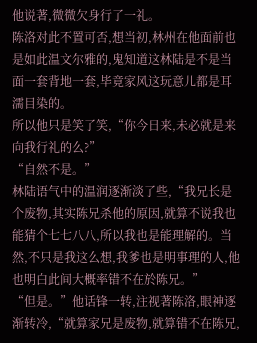他说著,微微欠身行了一礼。
陈洛对此不置可否,想当初,林州在他面前也是如此温文尔雅的,鬼知道这林陆是不是当面一套背地一套,毕竟家风这玩意儿都是耳濡目染的。
所以他只是笑了笑,“你今日来,未必就是来向我行礼的么?”
“自然不是。”
林陆语气中的温润逐渐淡了些,“我兄长是个废物,其实陈兄杀他的原因,就算不说我也能猜个七七八八,所以我也是能理解的。当然,不只是我这么想,我爹也是明事理的人,他也明白此间大概率错不在於陈兄。”
“但是。”他话锋一转,注视著陈洛,眼神逐渐转冷,“就算家兄是废物,就算错不在陈兄,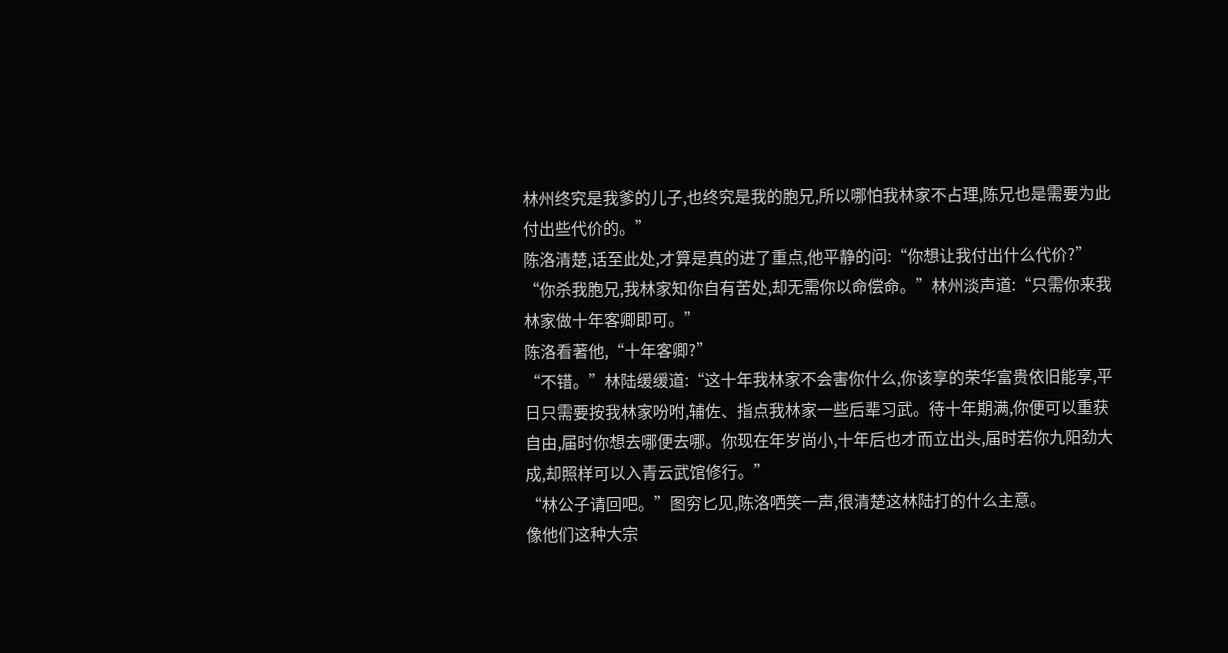林州终究是我爹的儿子,也终究是我的胞兄,所以哪怕我林家不占理,陈兄也是需要为此付出些代价的。”
陈洛清楚,话至此处,才算是真的进了重点,他平静的问:“你想让我付出什么代价?”
“你杀我胞兄,我林家知你自有苦处,却无需你以命偿命。”林州淡声道:“只需你来我林家做十年客卿即可。”
陈洛看著他,“十年客卿?”
“不错。”林陆缓缓道:“这十年我林家不会害你什么,你该享的荣华富贵依旧能享,平日只需要按我林家吩咐,辅佐、指点我林家一些后辈习武。待十年期满,你便可以重获自由,届时你想去哪便去哪。你现在年岁尚小,十年后也才而立出头,届时若你九阳劲大成,却照样可以入青云武馆修行。”
“林公子请回吧。”图穷匕见,陈洛哂笑一声,很清楚这林陆打的什么主意。
像他们这种大宗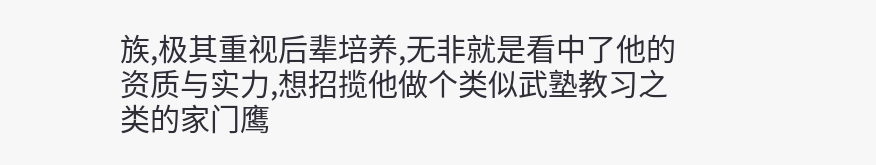族,极其重视后辈培养,无非就是看中了他的资质与实力,想招揽他做个类似武塾教习之类的家门鹰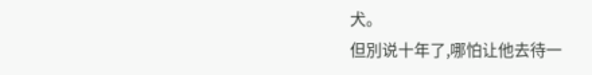犬。
但別说十年了,哪怕让他去待一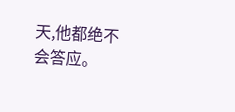天,他都绝不会答应。